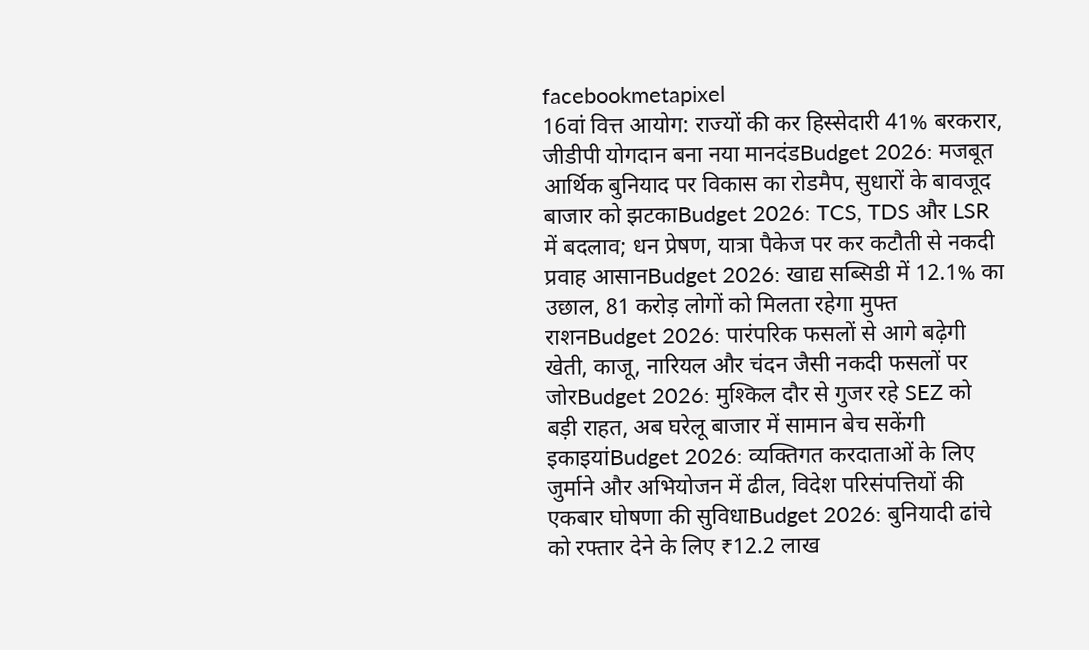facebookmetapixel
16वां वित्त आयोग: राज्यों की कर हिस्सेदारी 41% बरकरार, जीडीपी योगदान बना नया मानदंडBudget 2026: मजबूत आर्थिक बुनियाद पर विकास का रोडमैप, सुधारों के बावजूद बाजार को झटकाBudget 2026: TCS, TDS और LSR में बदलाव; धन प्रेषण, यात्रा पैकेज पर कर कटौती से नकदी प्रवाह आसानBudget 2026: खाद्य सब्सिडी में 12.1% का उछाल, 81 करोड़ लोगों को मिलता रहेगा मुफ्त राशनBudget 2026: पारंपरिक फसलों से आगे बढ़ेगी खेती, काजू, नारियल और चंदन जैसी नकदी फसलों पर जोरBudget 2026: मुश्किल दौर से गुजर रहे SEZ को बड़ी राहत, अब घरेलू बाजार में सामान बेच सकेंगी इकाइयांBudget 2026: व्यक्तिगत करदाताओं के लिए जुर्माने और अभियोजन में ढील, विदेश परिसंपत्तियों की एकबार घोषणा की सुविधाBudget 2026: बुनियादी ढांचे को रफ्तार देने के लिए ₹12.2 लाख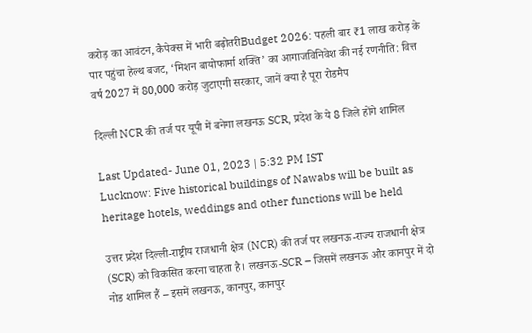करोड़ का आवंटन, कैपेक्स में भारी बढ़ोतरीBudget 2026: पहली बार ₹1 लाख करोड़ के पार पहुंचा हेल्थ बजट, ‘मिशन बायोफार्मा शक्ति’ का आगाजविनिवेश की नई रणनीति: वित्त वर्ष 2027 में 80,000 करोड़ जुटाएगी सरकार, जानें क्या है पूरा रोडमैप

दिल्ली NCR की तर्ज पर यूपी में बनेगा लखनऊ SCR, प्रदेश के ये 8 जिले होंगे शामिल

Last Updated- June 01, 2023 | 5:32 PM IST
Lucknow: Five historical buildings of Nawabs will be built as heritage hotels, weddings and other functions will be held

उत्तर प्रदेश दिल्ली-राष्ट्रीय राजधानी क्षेत्र (NCR) की तर्ज पर लखनऊ-राज्य राजधानी क्षेत्र (SCR) को विकसित करना चाहता है। लखनऊ-SCR – जिसमें लखनऊ और कानपुर में दो नोड शामिल हैं – इसमें लखनऊ, कानपुर, कानपुर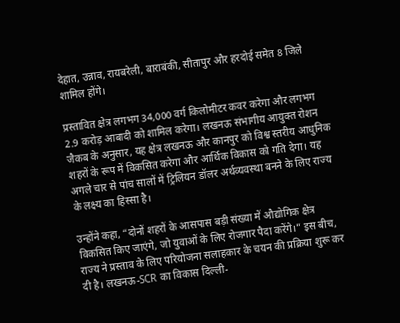देहात, उन्नाव, रायबरेली, बाराबंकी, सीतापुर और हरदोई समेत 8 जिले शामिल होंगे।

प्रस्तावित क्षेत्र लगभग 34,000 वर्ग किलोमीटर कवर करेगा और लगभग 2.9 करोड़ आबादी को शामिल करेगा। लखनऊ संभागीय आयुक्त रोशन जैकब के अनुसार, यह क्षेत्र लखनऊ और कानपुर को विश्व स्तरीय आधुनिक शहरों के रूप में विकसित करेगा और आर्थिक विकास को गति देगा। यह अगले चार से पांच सालों में ट्रिलियन डॉलर अर्थव्यवस्था बनने के लिए राज्य के लक्ष्य का हिस्सा है।

उन्होंने कहा, “दोनों शहरों के आसपास बड़ी संख्या में औद्योगिक क्षेत्र विकसित किए जाएंगे, जो युवाओं के लिए रोजगार पैदा करेंगे।” इस बीच, राज्य ने प्रस्ताव के लिए परियोजना सलाहकार के चयन की प्रक्रिया शुरू कर दी है। लखनऊ-SCR का विकास दिल्ली-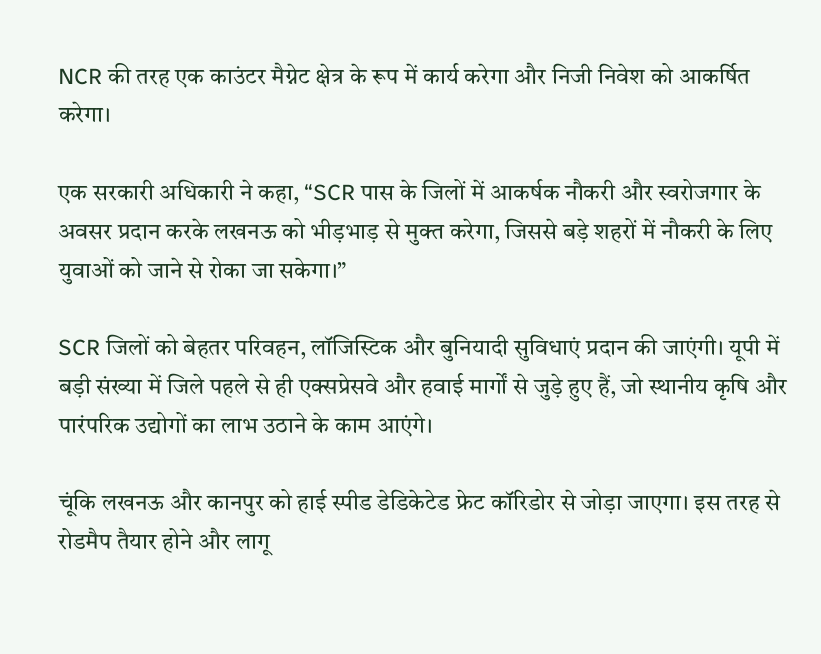NCR की तरह एक काउंटर मैग्नेट क्षेत्र के रूप में कार्य करेगा और निजी निवेश को आकर्षित करेगा।

एक सरकारी अधिकारी ने कहा, “SCR पास के जिलों में आकर्षक नौकरी और स्वरोजगार के अवसर प्रदान करके लखनऊ को भीड़भाड़ से मुक्त करेगा, जिससे बड़े शहरों में नौकरी के लिए युवाओं को जाने से रोका जा सकेगा।”

SCR जिलों को बेहतर परिवहन, लॉजिस्टिक और बुनियादी सुविधाएं प्रदान की जाएंगी। यूपी में बड़ी संख्या में जिले पहले से ही एक्सप्रेसवे और हवाई मार्गों से जुड़े हुए हैं, जो स्थानीय कृषि और पारंपरिक उद्योगों का लाभ उठाने के काम आएंगे।

चूंकि लखनऊ और कानपुर को हाई स्पीड डेडिकेटेड फ्रेट कॉरिडोर से जोड़ा जाएगा। इस तरह से रोडमैप तैयार होने और लागू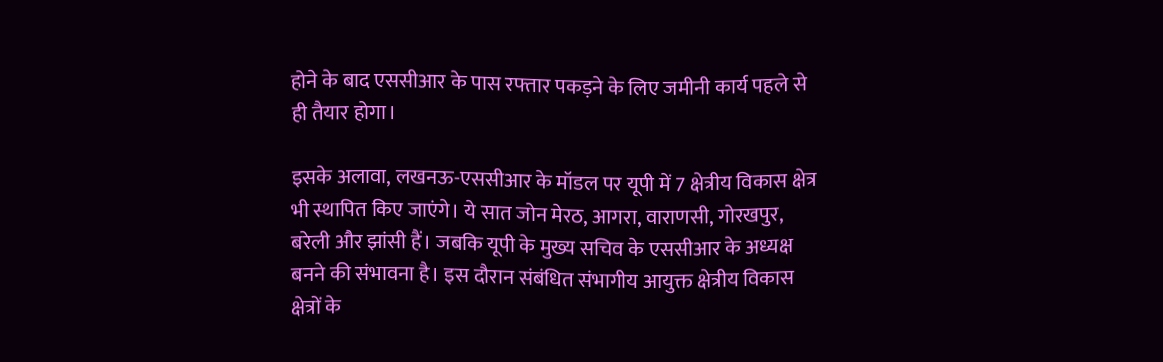होने के बाद एससीआर के पास रफ्तार पकड़ने के लिए जमीनी कार्य पहले से ही तैयार होगा।

इसके अलावा, लखनऊ-एससीआर के मॉडल पर यूपी में 7 क्षेत्रीय विकास क्षेत्र भी स्थापित किए जाएंगे। ये सात जोन मेरठ, आगरा, वाराणसी, गोरखपुर, बरेली और झांसी हैं। जबकि यूपी के मुख्य सचिव के एससीआर के अध्यक्ष बनने की संभावना है। इस दौरान संबंधित संभागीय आयुक्त क्षेत्रीय विकास क्षेत्रों के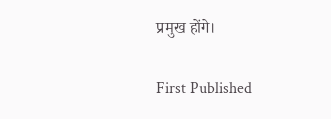प्रमुख होंगे।

First Published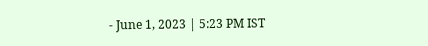- June 1, 2023 | 5:23 PM IST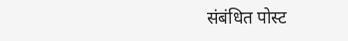संबंधित पोस्ट